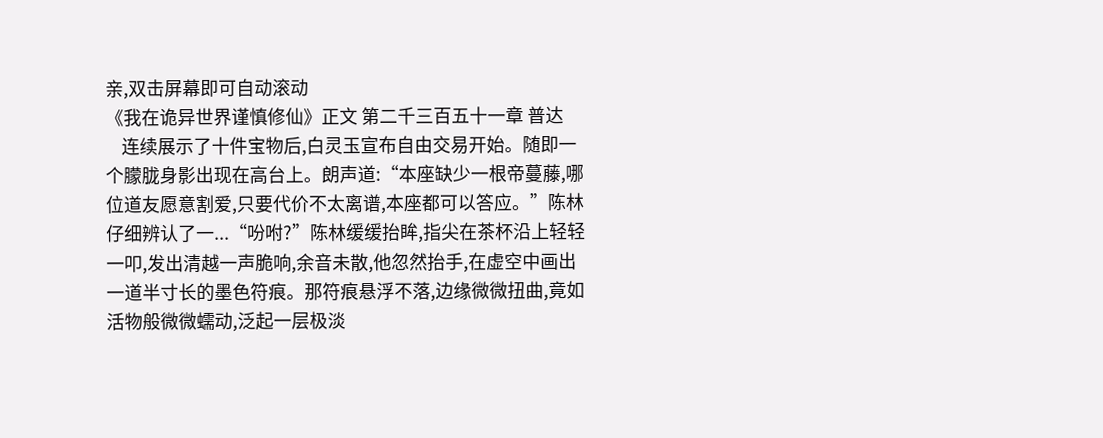亲,双击屏幕即可自动滚动
《我在诡异世界谨慎修仙》正文 第二千三百五十一章 普达
    连续展示了十件宝物后,白灵玉宣布自由交易开始。随即一个朦胧身影出现在高台上。朗声道:“本座缺少一根帝蔓藤,哪位道友愿意割爱,只要代价不太离谱,本座都可以答应。”陈林仔细辨认了一...“吩咐?”陈林缓缓抬眸,指尖在茶杯沿上轻轻一叩,发出清越一声脆响,余音未散,他忽然抬手,在虚空中画出一道半寸长的墨色符痕。那符痕悬浮不落,边缘微微扭曲,竟如活物般微微蠕动,泛起一层极淡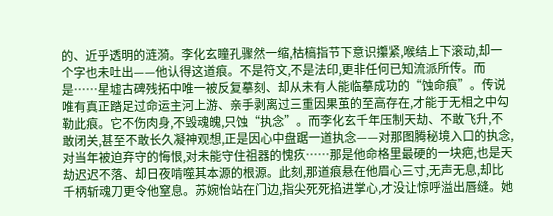的、近乎透明的涟漪。李化玄瞳孔骤然一缩,枯槁指节下意识攥紧,喉结上下滚动,却一个字也未吐出——他认得这道痕。不是符文,不是法印,更非任何已知流派所传。而是……星墟古碑残拓中唯一被反复摹刻、却从未有人能临摹成功的“蚀命痕”。传说唯有真正踏足过命运主河上游、亲手剥离过三重因果茧的至高存在,才能于无相之中勾勒此痕。它不伤肉身,不毁魂魄,只蚀“执念”。而李化玄千年压制天劫、不敢飞升,不敢闭关,甚至不敢长久凝神观想,正是因心中盘踞一道执念——对那图腾秘境入口的执念,对当年被迫弃守的悔恨,对未能守住祖器的愧疚……那是他命格里最硬的一块疤,也是天劫迟迟不落、却日夜啃噬其本源的根源。此刻,那道痕悬在他眉心三寸,无声无息,却比千柄斩魂刀更令他窒息。苏婉怡站在门边,指尖死死掐进掌心,才没让惊呼溢出唇缝。她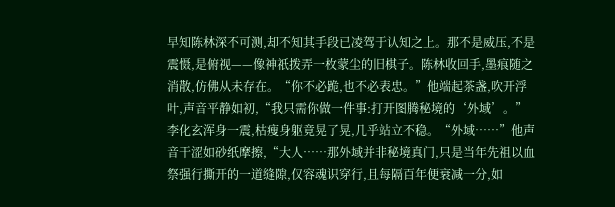早知陈林深不可测,却不知其手段已凌驾于认知之上。那不是威压,不是震慑,是俯视——像神祇拨弄一枚蒙尘的旧棋子。陈林收回手,墨痕随之消散,仿佛从未存在。“你不必跪,也不必表忠。”他端起茶盏,吹开浮叶,声音平静如初,“我只需你做一件事:打开图腾秘境的‘外域’。”李化玄浑身一震,枯瘦身躯竟晃了晃,几乎站立不稳。“外域……”他声音干涩如砂纸摩擦,“大人……那外域并非秘境真门,只是当年先祖以血祭强行撕开的一道缝隙,仅容魂识穿行,且每隔百年便衰减一分,如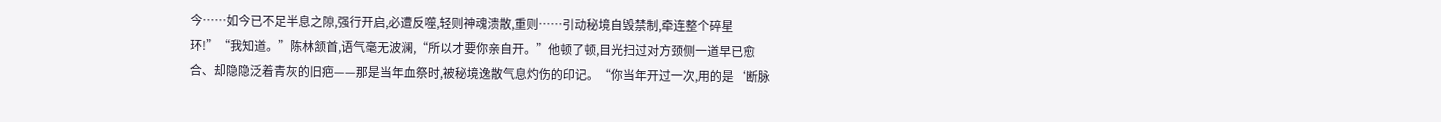今……如今已不足半息之隙,强行开启,必遭反噬,轻则神魂溃散,重则……引动秘境自毁禁制,牵连整个碎星环!”“我知道。”陈林颔首,语气毫无波澜,“所以才要你亲自开。”他顿了顿,目光扫过对方颈侧一道早已愈合、却隐隐泛着青灰的旧疤——那是当年血祭时,被秘境逸散气息灼伤的印记。“你当年开过一次,用的是‘断脉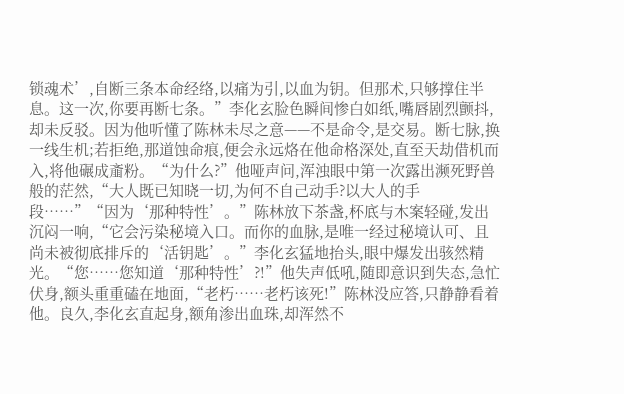锁魂术’,自断三条本命经络,以痛为引,以血为钥。但那术,只够撑住半息。这一次,你要再断七条。”李化玄脸色瞬间惨白如纸,嘴唇剧烈颤抖,却未反驳。因为他听懂了陈林未尽之意——不是命令,是交易。断七脉,换一线生机;若拒绝,那道蚀命痕,便会永远烙在他命格深处,直至天劫借机而入,将他碾成齑粉。“为什么?”他哑声问,浑浊眼中第一次露出濒死野兽般的茫然,“大人既已知晓一切,为何不自己动手?以大人的手段……”“因为‘那种特性’。”陈林放下茶盏,杯底与木案轻碰,发出沉闷一响,“它会污染秘境入口。而你的血脉,是唯一经过秘境认可、且尚未被彻底排斥的‘活钥匙’。”李化玄猛地抬头,眼中爆发出骇然精光。“您……您知道‘那种特性’?!”他失声低吼,随即意识到失态,急忙伏身,额头重重磕在地面,“老朽……老朽该死!”陈林没应答,只静静看着他。良久,李化玄直起身,额角渗出血珠,却浑然不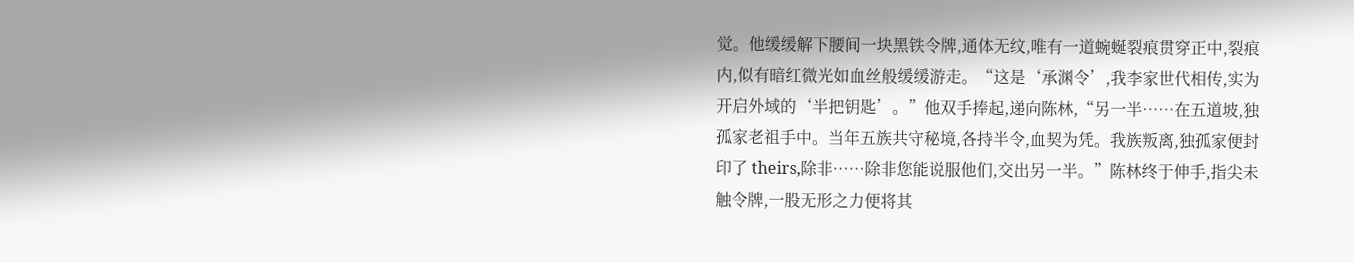觉。他缓缓解下腰间一块黑铁令牌,通体无纹,唯有一道蜿蜒裂痕贯穿正中,裂痕内,似有暗红微光如血丝般缓缓游走。“这是‘承渊令’,我李家世代相传,实为开启外域的‘半把钥匙’。”他双手捧起,递向陈林,“另一半……在五道坡,独孤家老祖手中。当年五族共守秘境,各持半令,血契为凭。我族叛离,独孤家便封印了 theirs,除非……除非您能说服他们,交出另一半。”陈林终于伸手,指尖未触令牌,一股无形之力便将其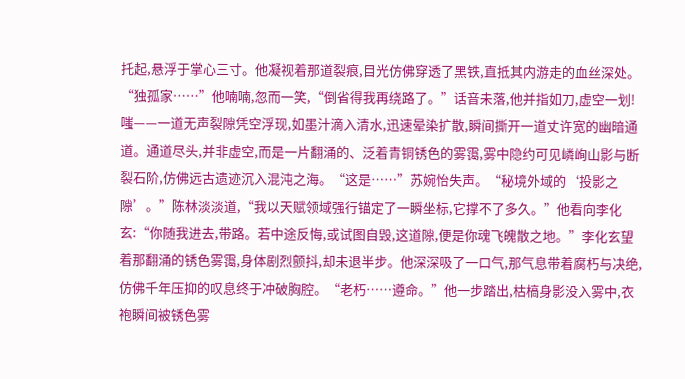托起,悬浮于掌心三寸。他凝视着那道裂痕,目光仿佛穿透了黑铁,直抵其内游走的血丝深处。“独孤家……”他喃喃,忽而一笑,“倒省得我再绕路了。”话音未落,他并指如刀,虚空一划!嗤——一道无声裂隙凭空浮现,如墨汁滴入清水,迅速晕染扩散,瞬间撕开一道丈许宽的幽暗通道。通道尽头,并非虚空,而是一片翻涌的、泛着青铜锈色的雾霭,雾中隐约可见嶙峋山影与断裂石阶,仿佛远古遗迹沉入混沌之海。“这是……”苏婉怡失声。“秘境外域的‘投影之隙’。”陈林淡淡道,“我以天赋领域强行锚定了一瞬坐标,它撑不了多久。”他看向李化玄:“你随我进去,带路。若中途反悔,或试图自毁,这道隙,便是你魂飞魄散之地。”李化玄望着那翻涌的锈色雾霭,身体剧烈颤抖,却未退半步。他深深吸了一口气,那气息带着腐朽与决绝,仿佛千年压抑的叹息终于冲破胸腔。“老朽……遵命。”他一步踏出,枯槁身影没入雾中,衣袍瞬间被锈色雾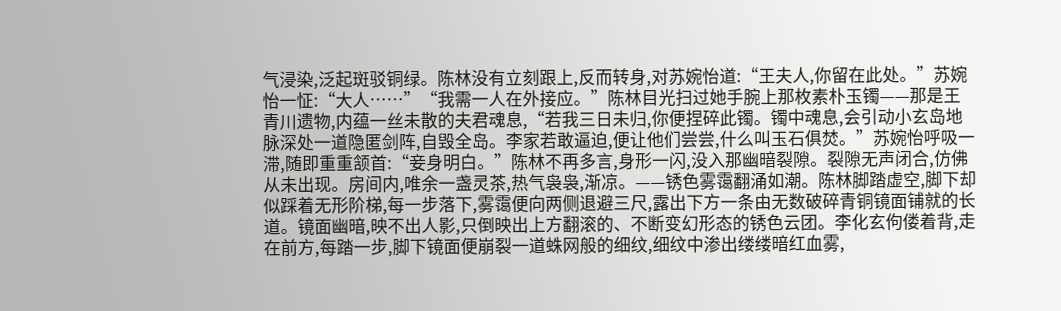气浸染,泛起斑驳铜绿。陈林没有立刻跟上,反而转身,对苏婉怡道:“王夫人,你留在此处。”苏婉怡一怔:“大人……”“我需一人在外接应。”陈林目光扫过她手腕上那枚素朴玉镯——那是王青川遗物,内蕴一丝未散的夫君魂息,“若我三日未归,你便捏碎此镯。镯中魂息,会引动小玄岛地脉深处一道隐匿剑阵,自毁全岛。李家若敢逼迫,便让他们尝尝,什么叫玉石俱焚。”苏婉怡呼吸一滞,随即重重颔首:“妾身明白。”陈林不再多言,身形一闪,没入那幽暗裂隙。裂隙无声闭合,仿佛从未出现。房间内,唯余一盏灵茶,热气袅袅,渐凉。——锈色雾霭翻涌如潮。陈林脚踏虚空,脚下却似踩着无形阶梯,每一步落下,雾霭便向两侧退避三尺,露出下方一条由无数破碎青铜镜面铺就的长道。镜面幽暗,映不出人影,只倒映出上方翻滚的、不断变幻形态的锈色云团。李化玄佝偻着背,走在前方,每踏一步,脚下镜面便崩裂一道蛛网般的细纹,细纹中渗出缕缕暗红血雾,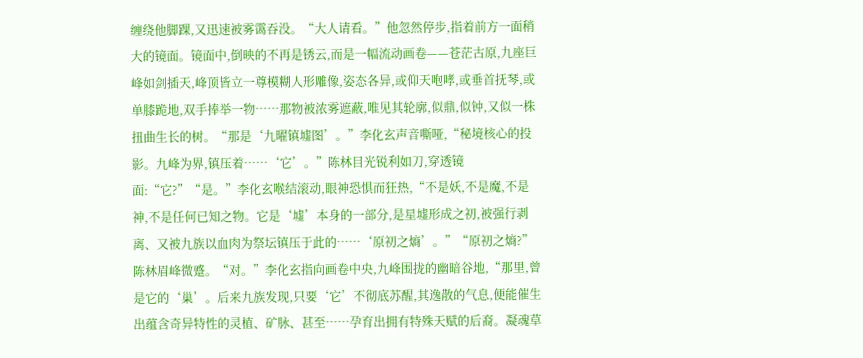缠绕他脚踝,又迅速被雾霭吞没。“大人请看。”他忽然停步,指着前方一面稍大的镜面。镜面中,倒映的不再是锈云,而是一幅流动画卷——苍茫古原,九座巨峰如剑插天,峰顶皆立一尊模糊人形雕像,姿态各异,或仰天咆哮,或垂首抚琴,或单膝跪地,双手捧举一物……那物被浓雾遮蔽,唯见其轮廓,似鼎,似钟,又似一株扭曲生长的树。“那是‘九曜镇墟图’。”李化玄声音嘶哑,“秘境核心的投影。九峰为界,镇压着……‘它’。”陈林目光锐利如刀,穿透镜面:“它?”“是。”李化玄喉结滚动,眼神恐惧而狂热,“不是妖,不是魔,不是神,不是任何已知之物。它是‘墟’本身的一部分,是星墟形成之初,被强行剥离、又被九族以血肉为祭坛镇压于此的……‘原初之熵’。”“原初之熵?”陈林眉峰微蹙。“对。”李化玄指向画卷中央,九峰围拢的幽暗谷地,“那里,曾是它的‘巢’。后来九族发现,只要‘它’不彻底苏醒,其逸散的气息,便能催生出蕴含奇异特性的灵植、矿脉、甚至……孕育出拥有特殊天赋的后裔。凝魂草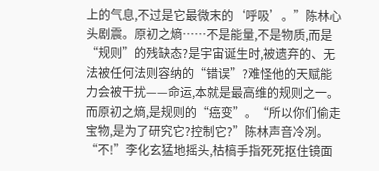上的气息,不过是它最微末的‘呼吸’。”陈林心头剧震。原初之熵……不是能量,不是物质,而是“规则”的残缺态?是宇宙诞生时,被遗弃的、无法被任何法则容纳的“错误”?难怪他的天赋能力会被干扰——命运,本就是最高维的规则之一。而原初之熵,是规则的“癌变”。“所以你们偷走宝物,是为了研究它?控制它?”陈林声音冷冽。“不!”李化玄猛地摇头,枯槁手指死死抠住镜面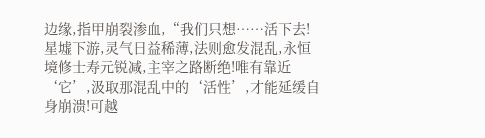边缘,指甲崩裂渗血,“我们只想……活下去!星墟下游,灵气日益稀薄,法则愈发混乱,永恒境修士寿元锐减,主宰之路断绝!唯有靠近‘它’,汲取那混乱中的‘活性’,才能延缓自身崩溃!可越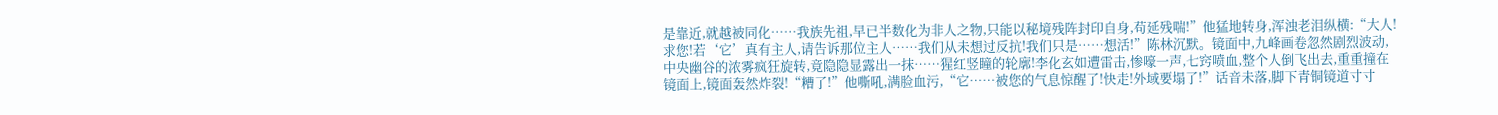是靠近,就越被同化……我族先祖,早已半数化为非人之物,只能以秘境残阵封印自身,苟延残喘!”他猛地转身,浑浊老泪纵横:“大人!求您!若‘它’真有主人,请告诉那位主人……我们从未想过反抗!我们只是……想活!”陈林沉默。镜面中,九峰画卷忽然剧烈波动,中央幽谷的浓雾疯狂旋转,竟隐隐显露出一抹……猩红竖瞳的轮廓!李化玄如遭雷击,惨嚎一声,七窍喷血,整个人倒飞出去,重重撞在镜面上,镜面轰然炸裂!“糟了!”他嘶吼,满脸血污,“它……被您的气息惊醒了!快走!外域要塌了!”话音未落,脚下青铜镜道寸寸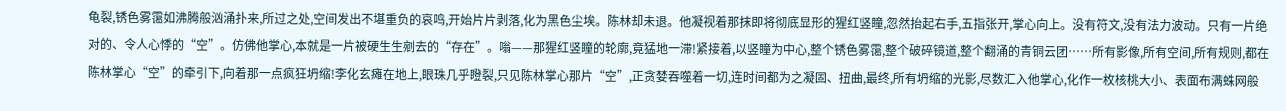龟裂,锈色雾霭如沸腾般汹涌扑来,所过之处,空间发出不堪重负的哀鸣,开始片片剥落,化为黑色尘埃。陈林却未退。他凝视着那抹即将彻底显形的猩红竖瞳,忽然抬起右手,五指张开,掌心向上。没有符文,没有法力波动。只有一片绝对的、令人心悸的“空”。仿佛他掌心,本就是一片被硬生生剜去的“存在”。嗡——那猩红竖瞳的轮廓,竟猛地一滞!紧接着,以竖瞳为中心,整个锈色雾霭,整个破碎镜道,整个翻涌的青铜云团……所有影像,所有空间,所有规则,都在陈林掌心“空”的牵引下,向着那一点疯狂坍缩!李化玄瘫在地上,眼珠几乎瞪裂,只见陈林掌心那片“空”,正贪婪吞噬着一切,连时间都为之凝固、扭曲,最终,所有坍缩的光影,尽数汇入他掌心,化作一枚核桃大小、表面布满蛛网般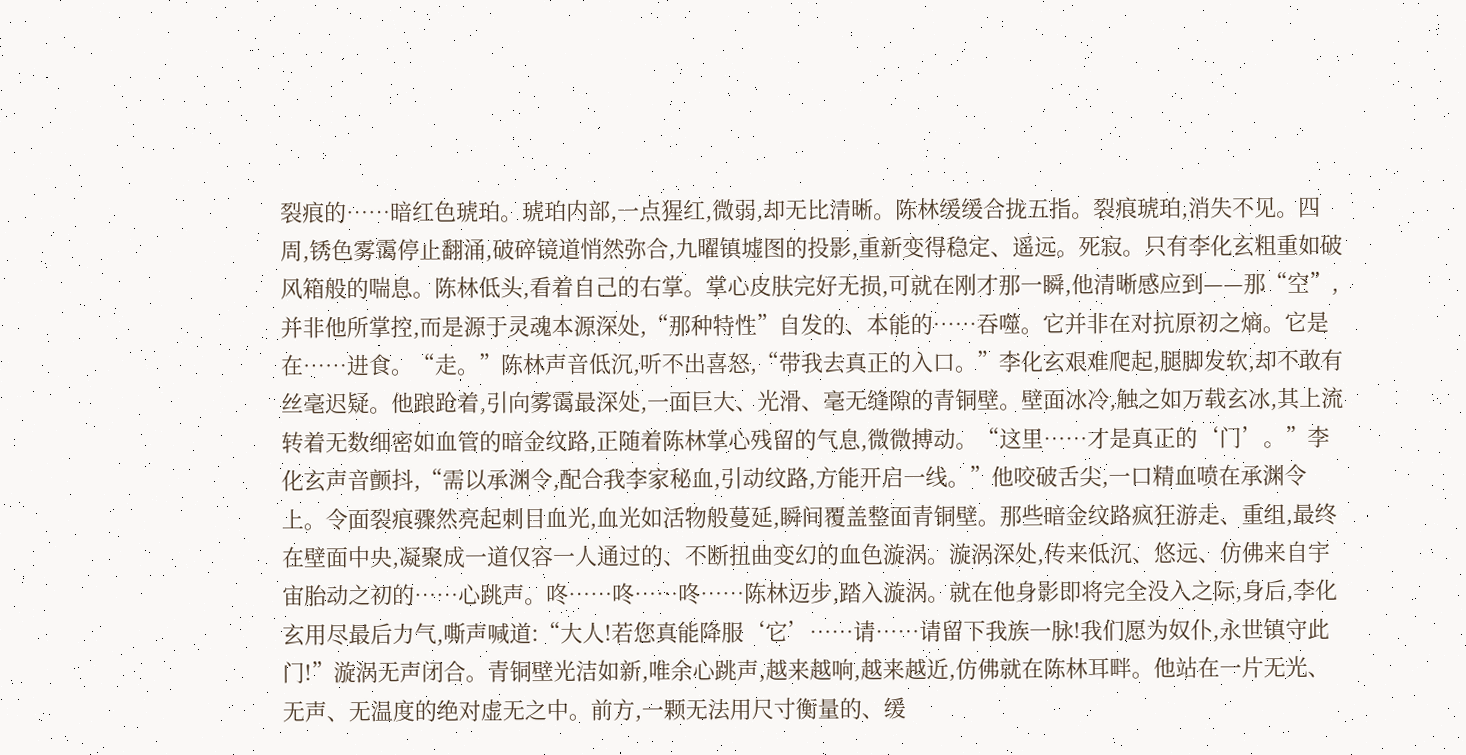裂痕的……暗红色琥珀。琥珀内部,一点猩红,微弱,却无比清晰。陈林缓缓合拢五指。裂痕琥珀,消失不见。四周,锈色雾霭停止翻涌,破碎镜道悄然弥合,九曜镇墟图的投影,重新变得稳定、遥远。死寂。只有李化玄粗重如破风箱般的喘息。陈林低头,看着自己的右掌。掌心皮肤完好无损,可就在刚才那一瞬,他清晰感应到——那“空”,并非他所掌控,而是源于灵魂本源深处,“那种特性”自发的、本能的……吞噬。它并非在对抗原初之熵。它是在……进食。“走。”陈林声音低沉,听不出喜怒,“带我去真正的入口。”李化玄艰难爬起,腿脚发软,却不敢有丝毫迟疑。他踉跄着,引向雾霭最深处,一面巨大、光滑、毫无缝隙的青铜壁。壁面冰冷,触之如万载玄冰,其上流转着无数细密如血管的暗金纹路,正随着陈林掌心残留的气息,微微搏动。“这里……才是真正的‘门’。”李化玄声音颤抖,“需以承渊令,配合我李家秘血,引动纹路,方能开启一线。”他咬破舌尖,一口精血喷在承渊令上。令面裂痕骤然亮起刺目血光,血光如活物般蔓延,瞬间覆盖整面青铜壁。那些暗金纹路疯狂游走、重组,最终在壁面中央,凝聚成一道仅容一人通过的、不断扭曲变幻的血色漩涡。漩涡深处,传来低沉、悠远、仿佛来自宇宙胎动之初的……心跳声。咚……咚……咚……陈林迈步,踏入漩涡。就在他身影即将完全没入之际,身后,李化玄用尽最后力气,嘶声喊道:“大人!若您真能降服‘它’……请……请留下我族一脉!我们愿为奴仆,永世镇守此门!”漩涡无声闭合。青铜壁光洁如新,唯余心跳声,越来越响,越来越近,仿佛就在陈林耳畔。他站在一片无光、无声、无温度的绝对虚无之中。前方,一颗无法用尺寸衡量的、缓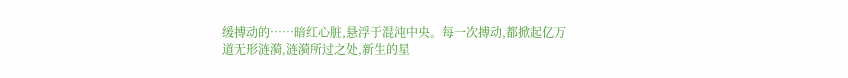缓搏动的……暗红心脏,悬浮于混沌中央。每一次搏动,都掀起亿万道无形涟漪,涟漪所过之处,新生的星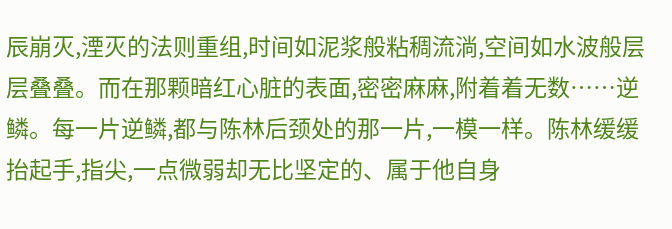辰崩灭,湮灭的法则重组,时间如泥浆般粘稠流淌,空间如水波般层层叠叠。而在那颗暗红心脏的表面,密密麻麻,附着着无数……逆鳞。每一片逆鳞,都与陈林后颈处的那一片,一模一样。陈林缓缓抬起手,指尖,一点微弱却无比坚定的、属于他自身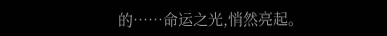的……命运之光,悄然亮起。